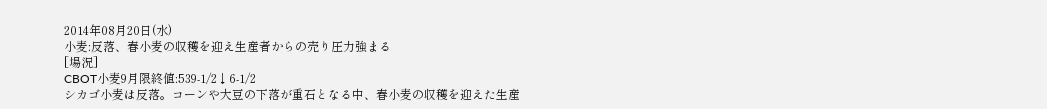2014年08月20日(水)
小麦:反落、春小麦の収穫を迎え生産者からの売り圧力強まる
[場況]
CBOT小麦9月限終値:539-1/2↓6-1/2
シカゴ小麦は反落。コーンや大豆の下落が重石となる中、春小麦の収穫を迎えた生産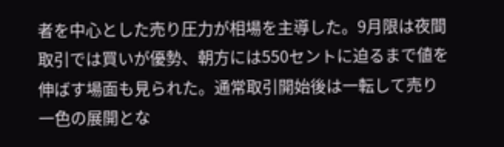者を中心とした売り圧力が相場を主導した。9月限は夜間取引では買いが優勢、朝方には550セントに迫るまで値を伸ばす場面も見られた。通常取引開始後は一転して売り一色の展開とな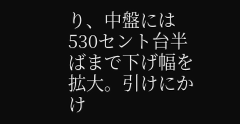り、中盤には530セント台半ばまで下げ幅を拡大。引けにかけ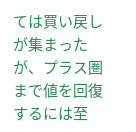ては買い戻しが集まったが、プラス圏まで値を回復するには至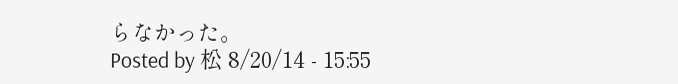らなかった。
Posted by 松 8/20/14 - 15:55